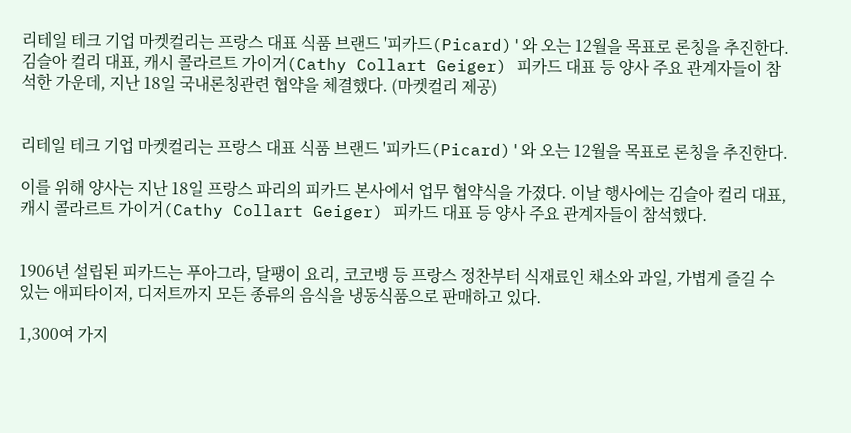리테일 테크 기업 마켓컬리는 프랑스 대표 식품 브랜드 '피카드(Picard)'와 오는 12월을 목표로 론칭을 추진한다. 김슬아 컬리 대표, 캐시 콜라르트 가이거(Cathy Collart Geiger) 피카드 대표 등 양사 주요 관계자들이 참석한 가운데, 지난 18일 국내론칭관련 협약을 체결했다. (마켓컬리 제공)


리테일 테크 기업 마켓컬리는 프랑스 대표 식품 브랜드 '피카드(Picard)'와 오는 12월을 목표로 론칭을 추진한다.

이를 위해 양사는 지난 18일 프랑스 파리의 피카드 본사에서 업무 협약식을 가졌다. 이날 행사에는 김슬아 컬리 대표, 캐시 콜라르트 가이거(Cathy Collart Geiger) 피카드 대표 등 양사 주요 관계자들이 참석했다.


1906년 설립된 피카드는 푸아그라, 달팽이 요리, 코코뱅 등 프랑스 정찬부터 식재료인 채소와 과일, 가볍게 즐길 수 있는 애피타이저, 디저트까지 모든 종류의 음식을 냉동식품으로 판매하고 있다.

1,300여 가지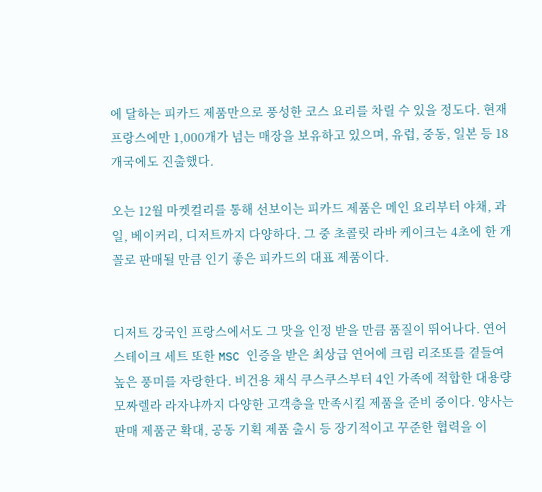에 달하는 피카드 제품만으로 풍성한 코스 요리를 차릴 수 있을 정도다. 현재 프랑스에만 1,000개가 넘는 매장을 보유하고 있으며, 유럽, 중동, 일본 등 18개국에도 진출했다.

오는 12월 마켓컬리를 통해 선보이는 피카드 제품은 메인 요리부터 야채, 과일, 베이커리, 디저트까지 다양하다. 그 중 초콜릿 라바 케이크는 4초에 한 개꼴로 판매될 만큼 인기 좋은 피카드의 대표 제품이다.


디저트 강국인 프랑스에서도 그 맛을 인정 받을 만큼 품질이 뛰어나다. 연어 스테이크 세트 또한 MSC 인증을 받은 최상급 연어에 크림 리조또를 곁들여 높은 풍미를 자랑한다. 비건용 채식 쿠스쿠스부터 4인 가족에 적합한 대용량 모짜렐라 라자냐까지 다양한 고객층을 만족시킬 제품을 준비 중이다. 양사는 판매 제품군 확대, 공동 기획 제품 출시 등 장기적이고 꾸준한 협력을 이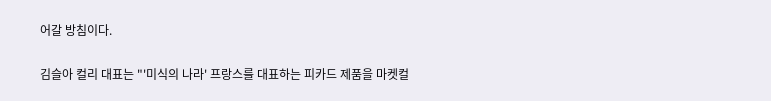어갈 방침이다.

김슬아 컬리 대표는 "'미식의 나라' 프랑스를 대표하는 피카드 제품을 마켓컬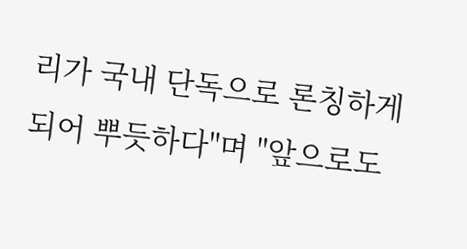리가 국내 단독으로 론칭하게 되어 뿌듯하다"며 "앞으로도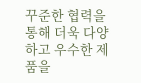꾸준한 협력을 통해 더욱 다양하고 우수한 제품을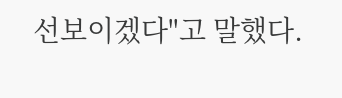선보이겠다"고 말했다.